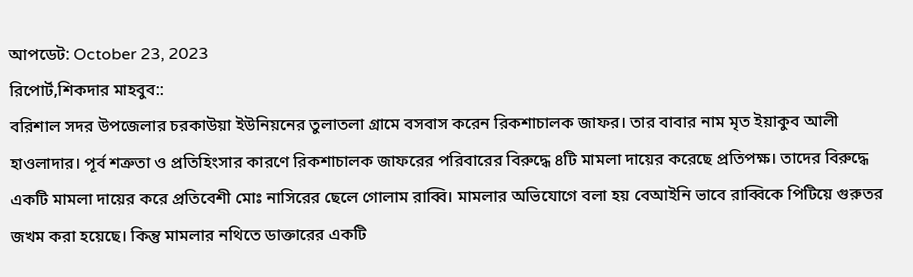আপডেট: October 23, 2023
রিপোর্ট,শিকদার মাহবুব::
বরিশাল সদর উপজেলার চরকাউয়া ইউনিয়নের তুলাতলা গ্রামে বসবাস করেন রিকশাচালক জাফর। তার বাবার নাম মৃত ইয়াকুব আলী হাওলাদার। পূর্ব শত্রুতা ও প্রতিহিংসার কারণে রিকশাচালক জাফরের পরিবারের বিরুদ্ধে ৪টি মামলা দায়ের করেছে প্রতিপক্ষ। তাদের বিরুদ্ধে একটি মামলা দায়ের করে প্রতিবেশী মোঃ নাসিরের ছেলে গোলাম রাব্বি। মামলার অভিযোগে বলা হয় বেআইনি ভাবে রাব্বিকে পিটিয়ে গুরুতর জখম করা হয়েছে। কিন্তু মামলার নথিতে ডাক্তারের একটি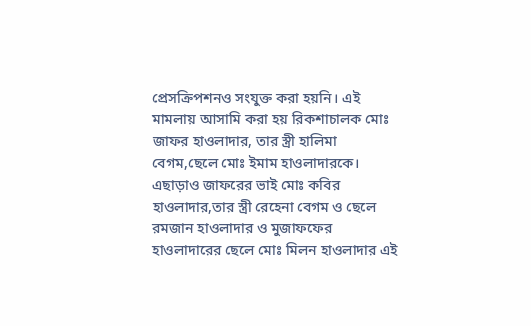প্রেসক্রিপশনও সংযুক্ত করা হয়নি। এই মামলায় আসামি করা হয় রিকশাচালক মোঃ জাফর হাওলাদার, তার স্ত্রী হালিমা বেগম,ছেলে মোঃ ইমাম হাওলাদারকে। এছাড়াও জাফরের ভাই মোঃ কবির হাওলাদার,তার স্ত্রী রেহেনা বেগম ও ছেলে রমজান হাওলাদার ও মুজাফফের হাওলাদারের ছেলে মোঃ মিলন হাওলাদার এই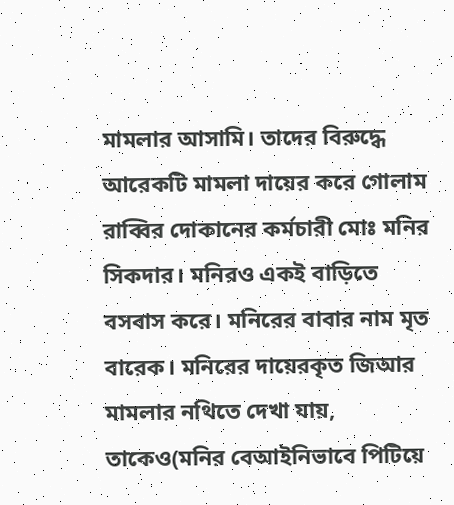মামলার আসামি। তাদের বিরুদ্ধে আরেকটি মামলা দায়ের করে গোলাম রাব্বির দোকানের কর্মচারী মোঃ মনির সিকদার। মনিরও একই বাড়িতে বসবাস করে। মনিরের বাবার নাম মৃত বারেক। মনিরের দায়েরকৃত জিআর মামলার নথিতে দেখা যায়, তাকেও(মনির বেআইনিভাবে পিটিয়ে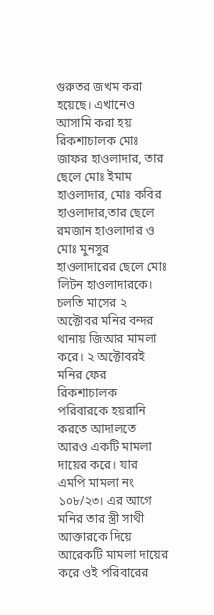গুরুতর জখম করা হয়েছে। এখানেও আসামি করা হয় রিকশাচালক মোঃ জাফর হাওলাদার, তার ছেলে মোঃ ইমাম হাওলাদার, মোঃ কবির হাওলাদার,তার ছেলে রমজান হাওলাদার ও মোঃ মুনসুর হাওলাদারের ছেলে মোঃ লিটন হাওলাদারকে। চলতি মাসের ২ অক্টোবর মনির বন্দর থানায় জিআর মামলা করে। ২ অক্টোবরই মনির ফের রিকশাচালক পরিবারকে হয়রানি করতে আদালতে আরও একটি মামলা দায়ের করে। যার এমপি মামলা নং ১০৮/২৩। এর আগে মনির তার স্ত্রী সাথী আক্তারকে দিয়ে আরেকটি মামলা দায়ের করে ওই পরিবারের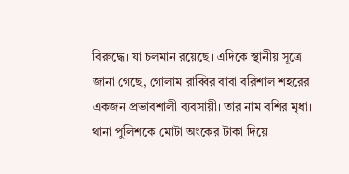বিরুদ্ধে। যা চলমান রয়েছে। এদিকে স্থানীয় সূত্রে জানা গেছে, গোলাম রাব্বির বাবা বরিশাল শহরের একজন প্রভাবশালী ব্যবসায়ী। তার নাম বশির মৃধা। থানা পুলিশকে মোটা অংকের টাকা দিয়ে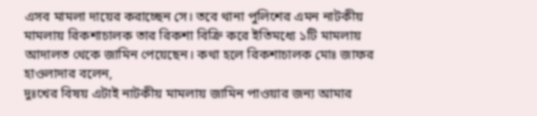এসব মামলা দায়ের করাচ্ছেন সে। তবে থানা পুলিশের এমন নাটকীয় মামলায় রিকশাচালক তার রিকশা বিক্রি করে ইতিমধ্যে ১টি মামলায় আদালত থেকে জামিন পেয়েছেন। কথা হলে রিকশাচালক মোঃ জাফর হাওলাদার বলেন,
দুঃখের বিষয় এটাই নাটকীয় মামলায় জামিন পাওয়ার জন্য আমার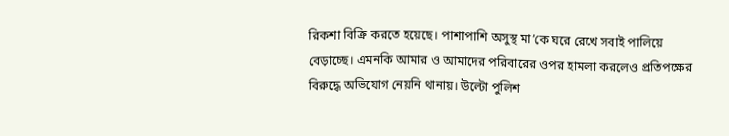রিকশা বিক্রি করতে হয়েছে। পাশাপাশি অসুস্থ মা’কে ঘরে রেখে সবাই পালিয়ে বেড়াচ্ছে। এমনকি আমার ও আমাদের পরিবারের ওপর হামলা করলেও প্রতিপক্ষের বিরুদ্ধে অভিযোগ নেয়নি থানায়। উল্টো পুলিশ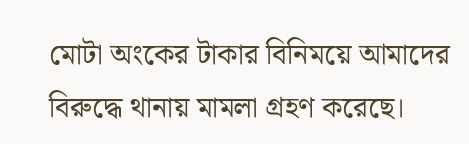মোটা অংকের টাকার বিনিময়ে আমাদের বিরুদ্ধে থানায় মামলা গ্রহণ করেছে।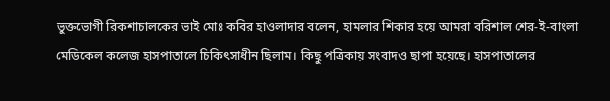ভুক্তভোগী রিকশাচালকের ভাই মোঃ কবির হাওলাদার বলেন, হামলার শিকার হয়ে আমরা বরিশাল শের-ই-বাংলা মেডিকেল কলেজ হাসপাতালে চিকিৎসাধীন ছিলাম। কিছু পত্রিকায় সংবাদও ছাপা হয়েছে। হাসপাতালের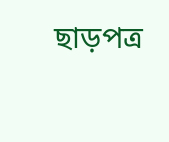ছাড়পত্র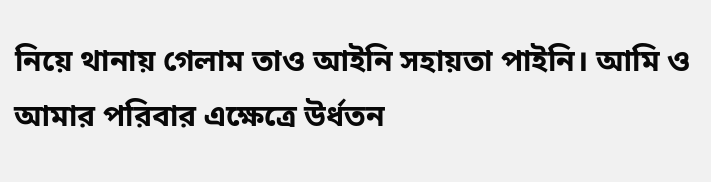নিয়ে থানায় গেলাম তাও আইনি সহায়তা পাইনি। আমি ও আমার পরিবার এক্ষেত্রে উর্ধতন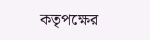কতৃপক্ষের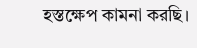হস্তক্ষেপ কামনা করছি।